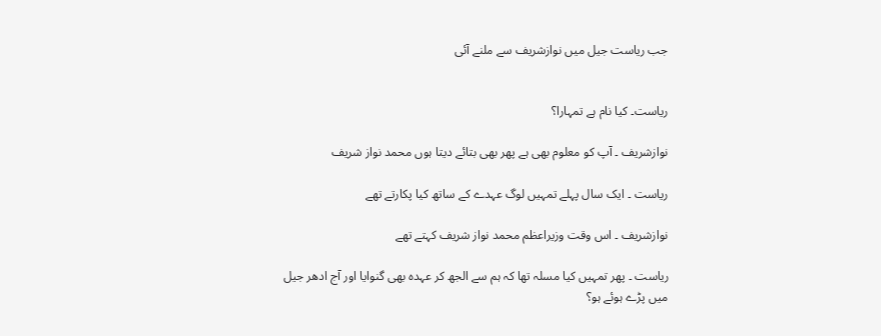جب ریاست جیل میں نوازشریف سے ملنے آئی


ریاست۔ کیا نام ہے تمہارا؟

نوازشریف ۔ آپ کو معلوم بھی ہے پھر بھی بتائے دیتا ہوں محمد نواز شریف

ریاست ۔ ایک سال پہلے تمہیں لوگ عہدے کے ساتھ کیا پکارتے تھے

نوازشریف ۔ اس وقت وزیراعظم محمد نواز شریف کہتے تھے

ریاست ۔ پھر تمہیں کیا مسلہ تھا کہ ہم سے الجھ کر عہدہ بھی گنوایا اور آج ادھر جیل میں پڑے ہوئے ہو؟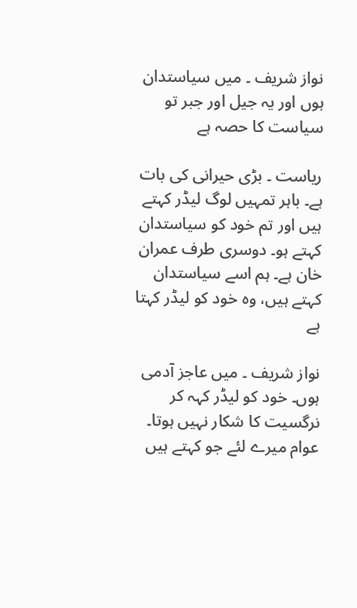نواز شریف ۔ میں سیاستدان ہوں اور یہ جیل اور جبر تو سیاست کا حصہ ہے

ریاست ۔ بڑی حیرانی کی بات ہے۔ باہر تمہیں لوگ لیڈر کہتے ہیں اور تم خود کو سیاستدان کہتے ہو۔ دوسری طرف عمران خان ہے۔ ہم اسے سیاستدان کہتے ہیں، وہ خود کو لیڈر کہتا ہے

نواز شریف ۔ میں عاجز آدمی ہوں۔ خود کو لیڈر کہہ کر نرگسیت کا شکار نہیں ہوتا۔ عوام میرے لئے جو کہتے ہیں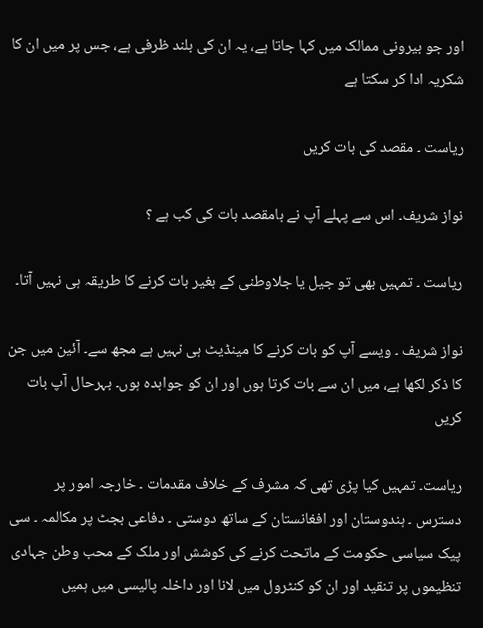اور جو بیرونی ممالک میں کہا جاتا ہے، یہ ان کی بلند ظرفی ہے، جس پر میں ان کا شکریہ ادا کر سکتا ہے

ریاست ۔ مقصد کی بات کریں

نواز شریف۔ اس سے پہلے آپ نے بامقصد بات کی کب ہے ؟

ریاست ۔ تمہیں بھی تو جیل یا جلاوطنی کے بغیر بات کرنے کا طریقہ ہی نہیں آتا۔

نواز شریف ۔ ویسے آپ کو بات کرنے کا مینڈیٹ ہی نہیں ہے مجھ سے۔ آئین میں جن کا ذکر لکھا ہے، میں ان سے بات کرتا ہوں اور ان کو جوابدہ ہوں۔ بہرحال آپ بات کریں

ریاست۔ تمہیں کیا پڑی تھی کہ مشرف کے خلاف مقدمات ۔ خارجہ امور پر دسترس ۔ ہندوستان اور افغانستان کے ساتھ دوستی ۔ دفاعی بجٹ پر مکالمہ ۔ سی پیک سیاسی حکومت کے ماتحت کرنے کی کوشش اور ملک کے محب وطن جہادی تنظیموں پر تنقید اور ان کو کنٹرول میں لانا اور داخلہ پالیسی میں ہمیں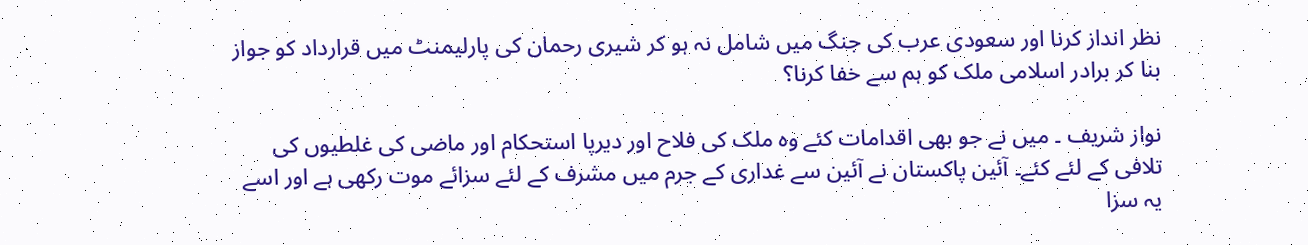نظر انداز کرنا اور سعودی عرب کی جنگ میں شامل نہ ہو کر شیری رحمان کی پارلیمنٹ میں قرارداد کو جواز بنا کر برادر اسلامی ملک کو ہم سے خفا کرنا؟

نواز شریف ۔ میں نے جو بھی اقدامات کئے وہ ملک کی فلاح اور دیرپا استحکام اور ماضی کی غلطیوں کی تلافی کے لئے کئے۔ آئین پاکستان نے آئین سے غداری کے جرم میں مشرف کے لئے سزائے موت رکھی ہے اور اسے یہ سزا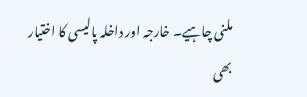ملنی چاہیے۔ خارجہ اور داخلہ پالیسی کا اختیار بھی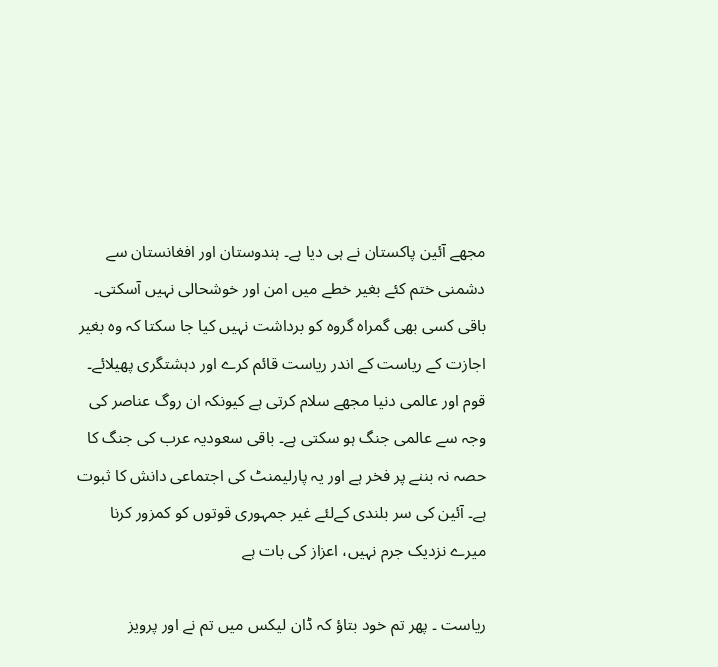مجھے آئین پاکستان نے ہی دیا ہے۔ ہندوستان اور افغانستان سے دشمنی ختم کئے بغیر خطے میں امن اور خوشحالی نہیں آسکتی۔ باقی کسی بھی گمراہ گروہ کو برداشت نہیں کیا جا سکتا کہ وہ بغیر اجازت کے ریاست کے اندر ریاست قائم کرے اور دہشتگری پھیلائے۔ قوم اور عالمی دنیا مجھے سلام کرتی ہے کیونکہ ان روگ عناصر کی وجہ سے عالمی جنگ ہو سکتی ہے۔ باقی سعودیہ عرب کی جنگ کا حصہ نہ بننے پر فخر ہے اور یہ پارلیمنٹ کی اجتماعی دانش کا ثبوت ہے۔ آئین کی سر بلندی کےلئے غیر جمہوری قوتوں کو کمزور کرنا میرے نزدیک جرم نہیں، اعزاز کی بات ہے

ریاست ۔ پھر تم خود بتاؤ کہ ڈان لیکس میں تم نے اور پرویز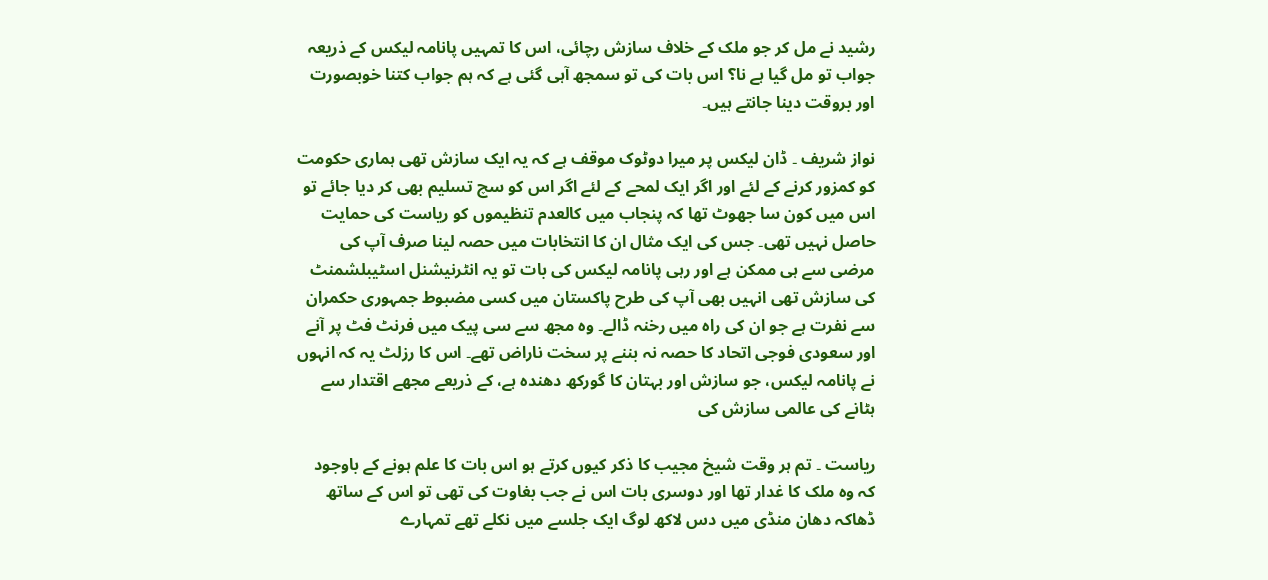رشید نے مل کر جو ملک کے خلاف سازش رچائی، اس کا تمہیں پانامہ لیکس کے ذریعہ جواب تو مل گیا ہے نا؟ اس بات کی تو سمجھ آہی گئی ہے کہ ہم جواب کتنا خوبصورت اور بروقت دینا جانتے ہیں۔

نواز شریف ۔ ڈان لیکس پر میرا دوٹوک موقف ہے کہ یہ ایک سازش تھی ہماری حکومت کو کمزور کرنے کے لئے اور اگر ایک لمحے کے لئے اگر اس کو سچ تسلیم بھی کر دیا جائے تو اس میں کون سا جھوٹ تھا کہ پنجاب میں کالعدم تنظیموں کو ریاست کی حمایت حاصل نہیں تھی۔ جس کی ایک مثال ان کا انتخابات میں حصہ لینا صرف آپ کی مرضی سے ہی ممکن ہے اور رہی پانامہ لیکس کی بات تو یہ انٹرنیشنل اسٹیبلشمنٹ کی سازش تھی انہیں بھی آپ کی طرح پاکستان میں کسی مضبوط جمہوری حکمران سے نفرت ہے جو ان کی راہ میں رخنہ ڈالے۔ وہ مجھ سے سی پیک میں فرنٹ فٹ پر آنے اور سعودی فوجی اتحاد کا حصہ نہ بننے پر سخت ناراض تھے۔ اس کا رزلٹ یہ کہ انہوں نے پانامہ لیکس، جو سازش اور بہتان کا گورکھ دھندہ ہے، کے ذریعے مجھے اقتدار سے ہٹانے کی عالمی سازش کی

ریاست ۔ تم ہر وقت شیخ مجیب کا ذکر کیوں کرتے ہو اس بات کا علم ہونے کے باوجود کہ وہ ملک کا غدار تھا اور دوسری بات اس نے جب بغاوت کی تھی تو اس کے ساتھ ڈھاکہ دھان منڈی میں دس لاکھ لوگ ایک جلسے میں نکلے تھے تمہارے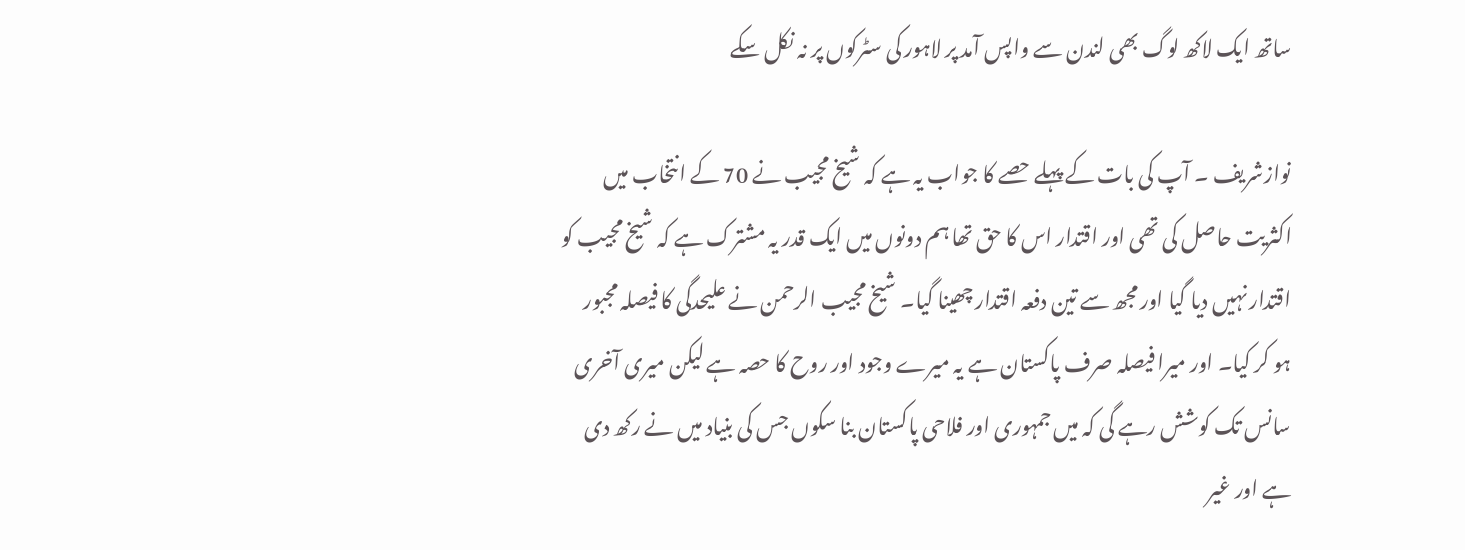ساتھ ایک لاکھ لوگ بھی لندن سے واپس آمد پر لاہور کی سٹرکوں پر نہ نکل سکے

نوازشریف ۔ آپ کی بات کے پہلے حصے کا جواب یہ ہے کہ شیخ مجیب نے 70 کے انتخاب میں اکثریت حاصل کی تھی اور اقتدار اس کا حق تھا ہم دونوں میں ایک قدر یہ مشترک ہے کہ شیخ مجیب کو اقتدار نہیں دیا گیا اور مجھ سے تین دفعہ اقتدار چھینا گیا۔ شیخ مجیب الرحمن نے علیحدگی کا فیصلہ مجبور ہو کر کیا۔ اور میرا فیصلہ صرف پاکستان ہے یہ میرے وجود اور روح کا حصہ ہے لیکن میری آخری سانس تک کوشش رہے گی کہ میں جمہوری اور فلاحی پاکستان بنا سکوں جس کی بنیاد میں نے رکھ دی ہے اور غیر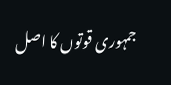جمہوری قوتوں کا اصل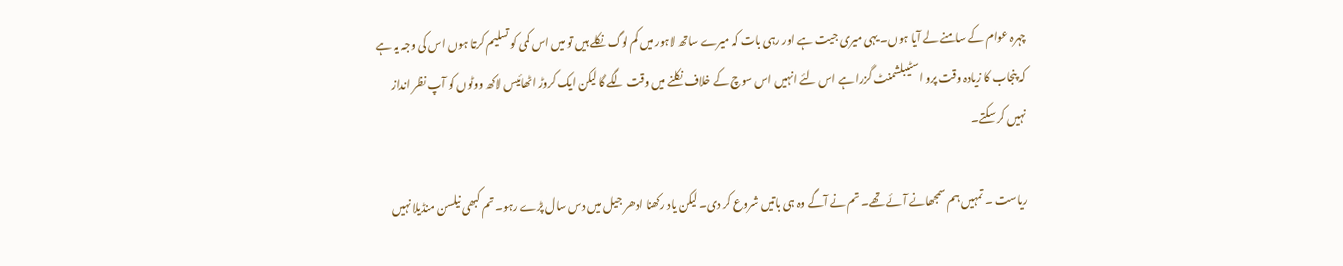چہرہ عوام کے سامنے لے آیا ہوں۔ یہی میری جیت ہے اور رہی بات کہ میرے ساتھ لاہور میں کم لوگ نکلے ہیں تو میں اس کمی کو تسلیم کرتا ہوں اس کی وجہ یہ ہے کہ پنجاب کا زیادہ وقت پرو اسٹیبلشمنٹ گزرا ہے اس لئے انہیں اس سوچ کے خلاف نکلنے میں وقت لگے گا لیکن ایک کروڑ اٹھائیس لاکھ ووٹوں کو آپ نظر انداز نہیں کر سکتے۔

ریاست ۔ تمہیں ہم سمجھانے آئے تھے۔ تم نے آگے وہ ہی باتیں شروع کر دی۔ لیکن یاد رکھنا ادھر جیل میں دس سال پڑے رہو۔ تم کبھی نیلسن منڈیلا نہیں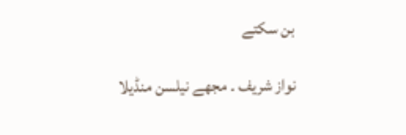بن سکتے

نواز شریف ۔ مجھے نیلسن منڈیلا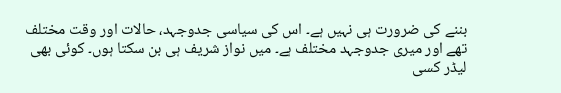بننے کی ضرورت ہی نہیں ہے۔ اس کی سیاسی جدوجہد، حالات اور وقت مختلف تھے اور میری جدوجہد مختلف ہے۔ میں نواز شریف ہی بن سکتا ہوں۔ کوئی بھی لیڈر کسی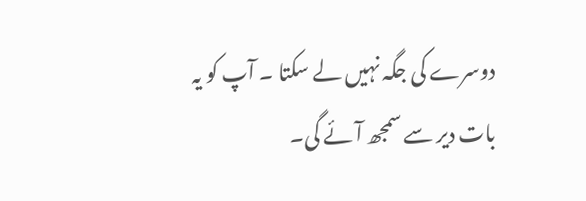دوسرے کی جگہ نہیں لے سکتا ۔ آپ کو یہ بات دیر سے سمجھ آئے گی۔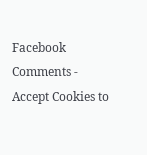Facebook Comments - Accept Cookies to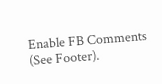Enable FB Comments (See Footer).